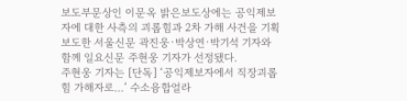보도부문상인 이문옥 밝은보도상에는 공익제보자에 대한 사측의 괴롭힘과 2차 가해 사건을 기획보도한 서울신문 곽진웅·박상연·박기석 기자와 함께 일요신문 주현웅 기자가 선정됐다.
주현웅 기자는 [단독] ‘공익제보자에서 직장괴롭힘 가해자로…’ 수소융합얼라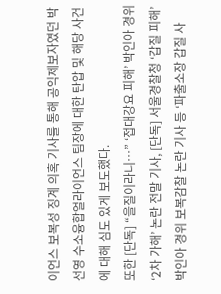이언스 보복성 징계 의혹 기사를 통해 공익제보자였던 박선영 수소융합얼라이언스 팀장에 대한 탄압 및 해당 사건에 대해 심도 있게 보도했다.
또한 [단독] “을질이라니…” ‘접대강요 피해’ 박인아 경위 ‘2차 가해’ 논란 전말 기사, [단독] 서울경찰청 ‘갑질 피해’ 박인아 경위 보복감찰 논란 기사 등 ‘파출소장 갑질 사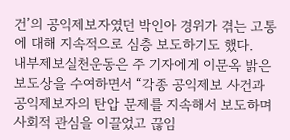건’의 공익제보자였던 박인아 경위가 겪는 고통에 대해 지속적으로 심층 보도하기도 했다.
내부제보실천운동은 주 기자에게 이문옥 밝은보도상을 수여하면서 “각종 공익제보 사건과 공익제보자의 탄압 문제를 지속해서 보도하며 사회적 관심을 이끌었고 끊임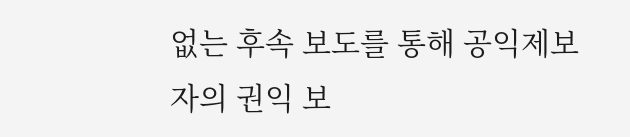없는 후속 보도를 통해 공익제보자의 권익 보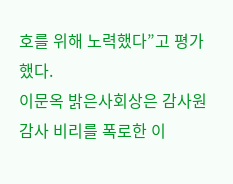호를 위해 노력했다”고 평가했다.
이문옥 밝은사회상은 감사원 감사 비리를 폭로한 이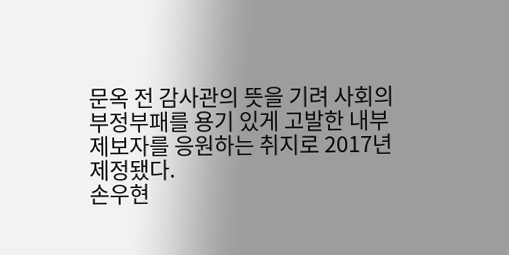문옥 전 감사관의 뜻을 기려 사회의 부정부패를 용기 있게 고발한 내부제보자를 응원하는 취지로 2017년 제정됐다.
손우현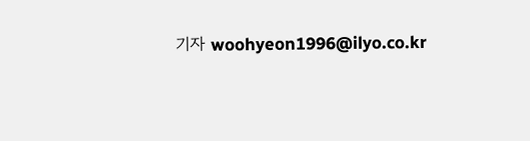기자 woohyeon1996@ilyo.co.kr